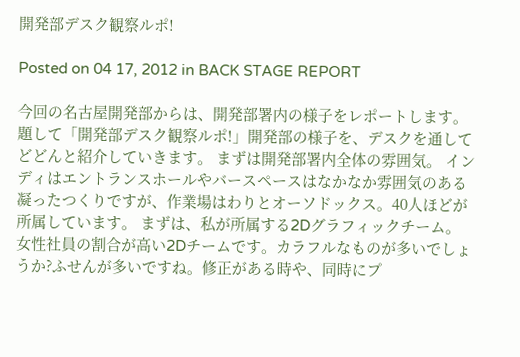開発部デスク観察ルポ!

Posted on 04 17, 2012 in BACK STAGE REPORT

今回の名古屋開発部からは、開発部署内の様子をレポートします。 題して「開発部デスク観察ルポ!」開発部の様子を、デスクを通してどどんと紹介していきます。 まずは開発部署内全体の雰囲気。 インディはエントランスホールやバースペースはなかなか雰囲気のある凝ったつくりですが、作業場はわりとオーソドックス。40人ほどが所属しています。 まずは、私が所属する2Dグラフィックチーム。 女性社員の割合が高い2Dチームです。カラフルなものが多いでしょうか?ふせんが多いですね。修正がある時や、同時にプ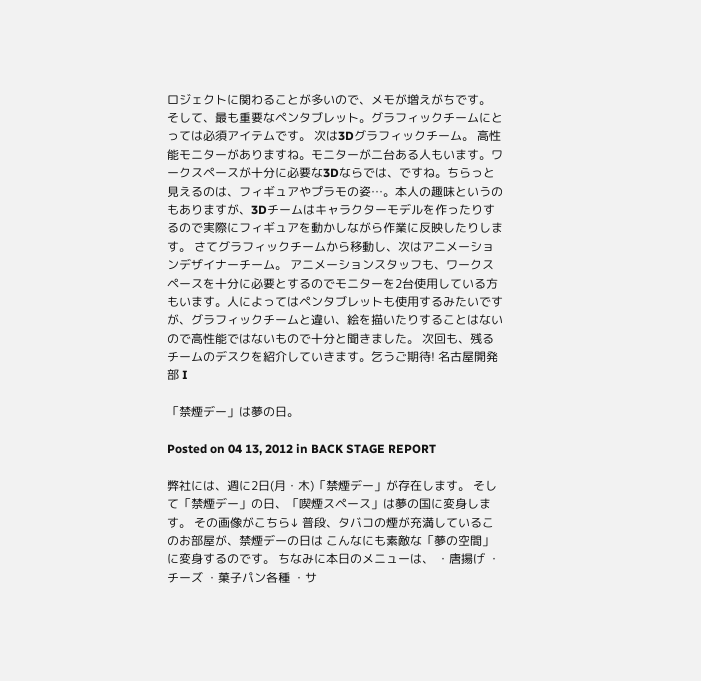ロジェクトに関わることが多いので、メモが増えがちです。 そして、最も重要なペンタブレット。グラフィックチームにとっては必須アイテムです。 次は3Dグラフィックチーム。 高性能モニターがありますね。モニターが二台ある人もいます。ワークスペースが十分に必要な3Dならでは、ですね。ちらっと見えるのは、フィギュアやプラモの姿…。本人の趣味というのもありますが、3Dチームはキャラクターモデルを作ったりするので実際にフィギュアを動かしながら作業に反映したりします。 さてグラフィックチームから移動し、次はアニメーションデザイナーチーム。 アニメーションスタッフも、ワークスペースを十分に必要とするのでモニターを2台使用している方もいます。人によってはペンタブレットも使用するみたいですが、グラフィックチームと違い、絵を描いたりすることはないので高性能ではないもので十分と聞きました。 次回も、残るチームのデスクを紹介していきます。乞うご期待! 名古屋開発部 I

「禁煙デー」は夢の日。

Posted on 04 13, 2012 in BACK STAGE REPORT

弊社には、週に2日(月・木)「禁煙デー」が存在します。 そして「禁煙デー」の日、「喫煙スペース」は夢の国に変身します。 その画像がこちら↓ 普段、タバコの煙が充満しているこのお部屋が、禁煙デーの日は こんなにも素敵な「夢の空間」に変身するのです。 ちなみに本日のメニューは、 ・唐揚げ ・チーズ ・菓子パン各種 ・サ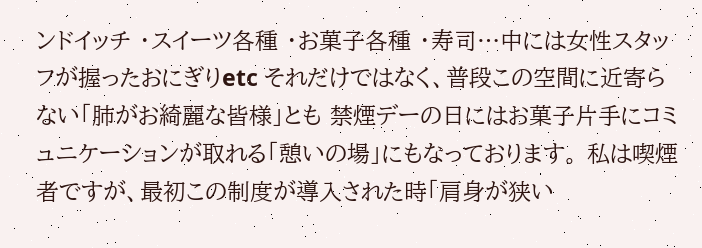ンドイッチ ・スイーツ各種 ・お菓子各種 ・寿司…中には女性スタッフが握ったおにぎりetc それだけではなく、普段この空間に近寄らない「肺がお綺麗な皆様」とも 禁煙デーの日にはお菓子片手にコミュニケーションが取れる「憩いの場」にもなっております。 私は喫煙者ですが、最初この制度が導入された時「肩身が狭い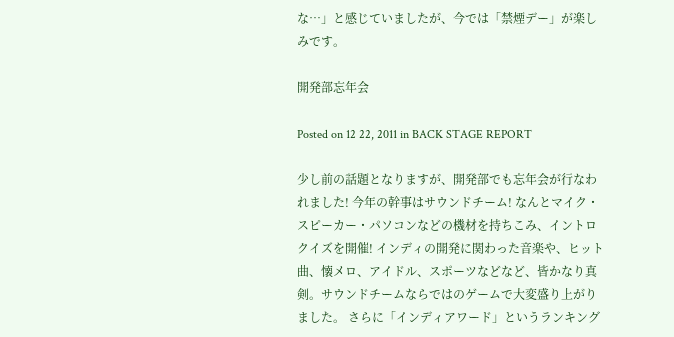な…」と感じていましたが、今では「禁煙デー」が楽しみです。

開発部忘年会

Posted on 12 22, 2011 in BACK STAGE REPORT

少し前の話題となりますが、開発部でも忘年会が行なわれました! 今年の幹事はサウンドチーム! なんとマイク・スピーカー・パソコンなどの機材を持ちこみ、イントロクイズを開催! インディの開発に関わった音楽や、ヒット曲、懐メロ、アイドル、スポーツなどなど、皆かなり真剣。サウンドチームならではのゲームで大変盛り上がりました。 さらに「インディアワード」というランキング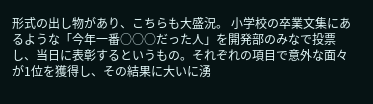形式の出し物があり、こちらも大盛況。 小学校の卒業文集にあるような「今年一番○○○だった人」を開発部のみなで投票し、当日に表彰するというもの。それぞれの項目で意外な面々が1位を獲得し、その結果に大いに湧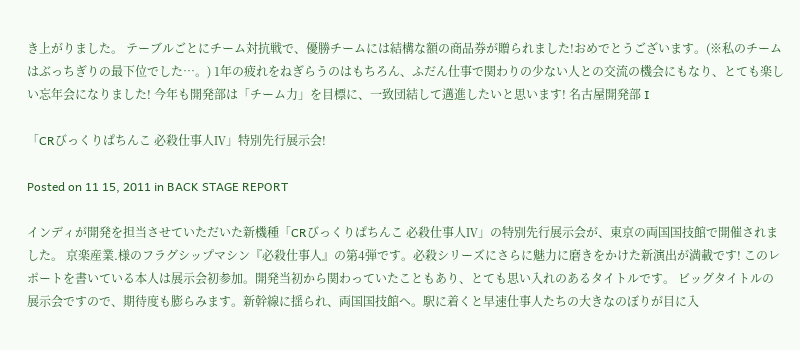き上がりました。 テーブルごとにチーム対抗戦で、優勝チームには結構な額の商品券が贈られました!おめでとうございます。(※私のチームはぶっちぎりの最下位でした…。) 1年の疲れをねぎらうのはもちろん、ふだん仕事で関わりの少ない人との交流の機会にもなり、とても楽しい忘年会になりました! 今年も開発部は「チーム力」を目標に、一致団結して邁進したいと思います! 名古屋開発部 I

「CRびっくりぱちんこ 必殺仕事人Ⅳ」特別先行展示会!

Posted on 11 15, 2011 in BACK STAGE REPORT

インディが開発を担当させていただいた新機種「CRびっくりぱちんこ 必殺仕事人Ⅳ」の特別先行展示会が、東京の両国国技館で開催されました。 京楽産業.様のフラグシップマシン『必殺仕事人』の第4弾です。必殺シリーズにさらに魅力に磨きをかけた新演出が満載です! このレポートを書いている本人は展示会初参加。開発当初から関わっていたこともあり、とても思い入れのあるタイトルです。 ビッグタイトルの展示会ですので、期待度も膨らみます。新幹線に揺られ、両国国技館へ。駅に着くと早速仕事人たちの大きなのぼりが目に入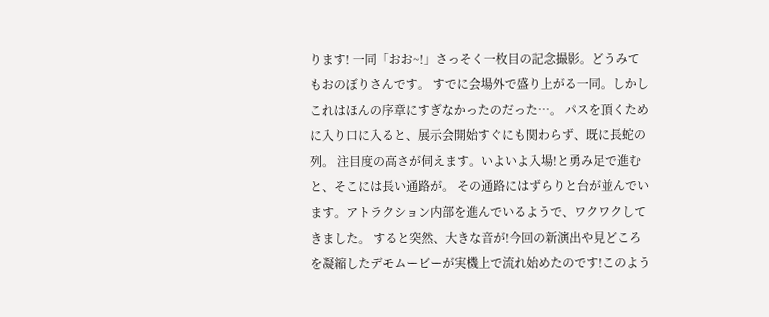ります! 一同「おお~!」さっそく一枚目の記念撮影。どうみてもおのぼりさんです。 すでに会場外で盛り上がる一同。しかしこれはほんの序章にすぎなかったのだった…。 パスを頂くために入り口に入ると、展示会開始すぐにも関わらず、既に長蛇の列。 注目度の高さが伺えます。いよいよ入場!と勇み足で進むと、そこには長い通路が。 その通路にはずらりと台が並んでいます。アトラクション内部を進んでいるようで、ワクワクしてきました。 すると突然、大きな音が!今回の新演出や見どころを凝縮したデモムービーが実機上で流れ始めたのです!このよう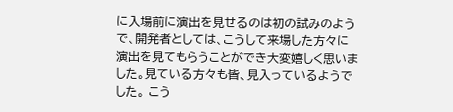に入場前に演出を見せるのは初の試みのようで、開発者としては、こうして来場した方々に演出を見てもらうことができ大変嬉しく思いました。見ている方々も皆、見入っているようでした。 こう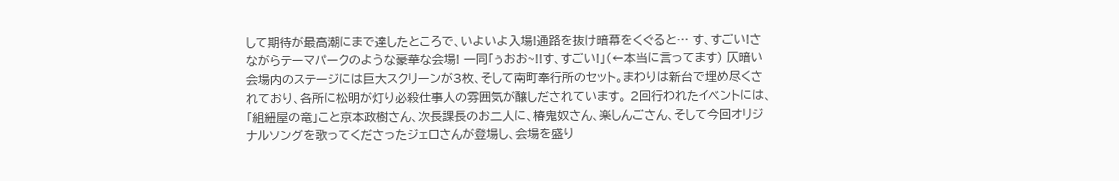して期待が最高潮にまで達したところで、いよいよ入場!通路を抜け暗幕をくぐると… す、すごい!さながらテーマパークのような豪華な会場! 一同「ぅおお~!!す、すごい!」(←本当に言ってます) 仄暗い会場内のステージには巨大スクリーンが3枚、そして南町奉行所のセット。まわりは新台で埋め尽くされており、各所に松明が灯り必殺仕事人の雰囲気が醸しだされています。 2回行われたイベントには、「組紐屋の竜」こと京本政樹さん、次長課長のお二人に、椿鬼奴さん、楽しんごさん、そして今回オリジナルソングを歌ってくださったジェロさんが登場し、会場を盛り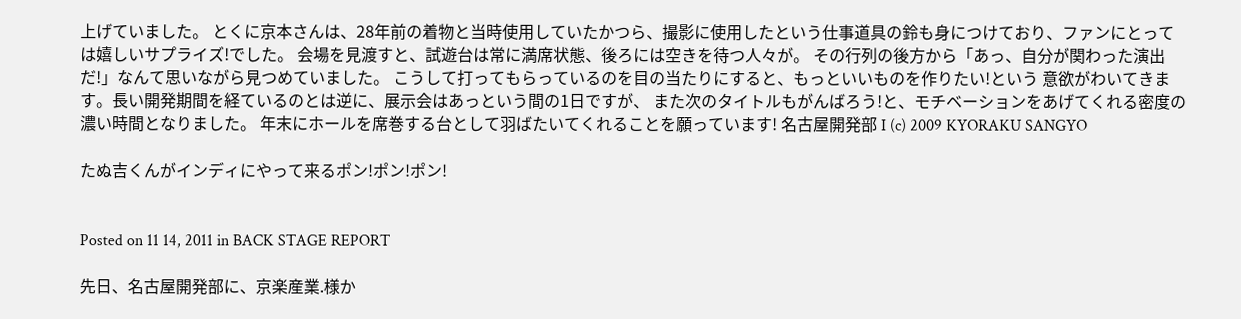上げていました。 とくに京本さんは、28年前の着物と当時使用していたかつら、撮影に使用したという仕事道具の鈴も身につけており、ファンにとっては嬉しいサプライズ!でした。 会場を見渡すと、試遊台は常に満席状態、後ろには空きを待つ人々が。 その行列の後方から「あっ、自分が関わった演出だ!」なんて思いながら見つめていました。 こうして打ってもらっているのを目の当たりにすると、もっといいものを作りたい!という 意欲がわいてきます。長い開発期間を経ているのとは逆に、展示会はあっという間の1日ですが、 また次のタイトルもがんばろう!と、モチベーションをあげてくれる密度の濃い時間となりました。 年末にホールを席巻する台として羽ばたいてくれることを願っています! 名古屋開発部 I (c) 2009 KYORAKU SANGYO

たぬ吉くんがインディにやって来るポン!ポン!ポン!


Posted on 11 14, 2011 in BACK STAGE REPORT

先日、名古屋開発部に、京楽産業.様か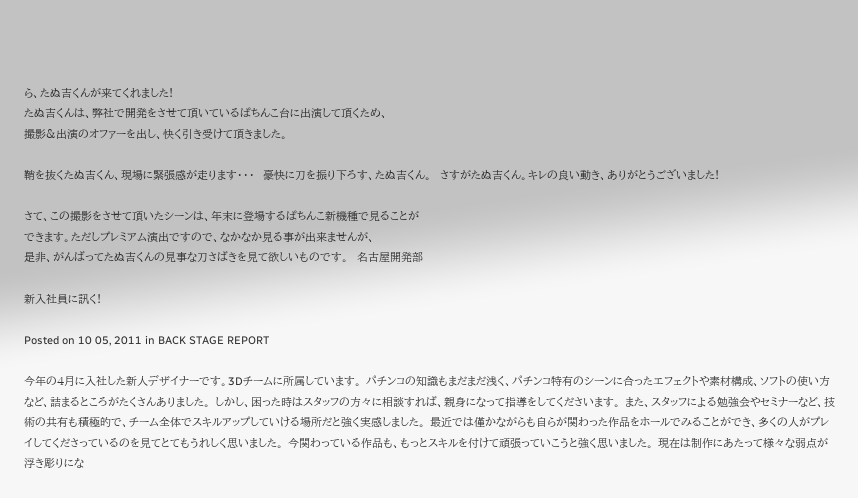ら、たぬ吉くんが来てくれました!
たぬ吉くんは、弊社で開発をさせて頂いているぱちんこ台に出演して頂くため、
撮影&出演のオファーを出し、快く引き受けて頂きました。

鞘を抜くたぬ吉くん、現場に緊張感が走ります・・・  豪快に刀を振り下ろす、たぬ吉くん。  さすがたぬ吉くん。キレの良い動き、ありがとうございました!

さて、この撮影をさせて頂いたシーンは、年末に登場するぱちんこ新機種で見ることが
できます。ただしプレミアム演出ですので、なかなか見る事が出来ませんが、
是非、がんばってたぬ吉くんの見事な刀さばきを見て欲しいものです。  名古屋開発部

新入社員に訊く!

Posted on 10 05, 2011 in BACK STAGE REPORT

今年の4月に入社した新人デザイナーです。3Dチームに所属しています。 パチンコの知識もまだまだ浅く、パチンコ特有のシーンに合ったエフェクトや素材構成、ソフトの使い方など、詰まるところがたくさんありました。 しかし、困った時はスタッフの方々に相談すれば、親身になって指導をしてくださいます。 また、スタッフによる勉強会やセミナーなど、技術の共有も積極的で、チーム全体でスキルアップしていける場所だと強く実感しました。 最近では僅かながらも自らが関わった作品をホールでみることができ、多くの人がプレイしてくださっているのを見てとてもうれしく思いました。 今関わっている作品も、もっとスキルを付けて頑張っていこうと強く思いました。 現在は制作にあたって様々な弱点が浮き彫りにな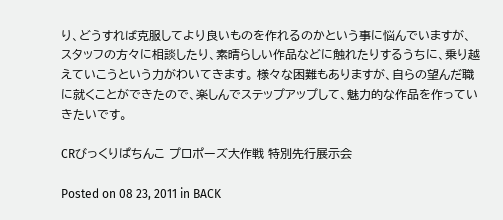り、どうすれば克服してより良いものを作れるのかという事に悩んでいますが、スタッフの方々に相談したり、素晴らしい作品などに触れたりするうちに、乗り越えていこうという力がわいてきます。 様々な困難もありますが、自らの望んだ職に就くことができたので、楽しんでステップアップして、魅力的な作品を作っていきたいです。

CRびっくりぱちんこ プロポーズ大作戦 特別先行展示会

Posted on 08 23, 2011 in BACK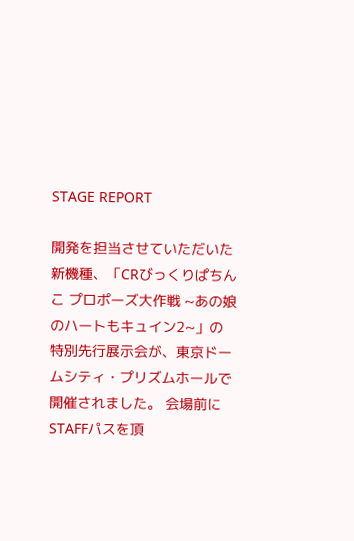STAGE REPORT

開発を担当させていただいた新機種、「CRびっくりぱちんこ プロポーズ大作戦 ~あの娘のハートもキュイン2~」の特別先行展示会が、東京ドームシティ・プリズムホールで開催されました。 会場前にSTAFFパスを頂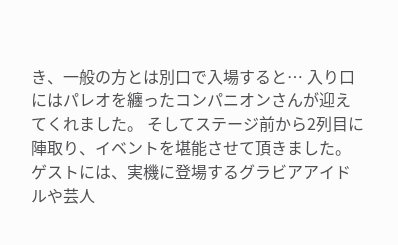き、一般の方とは別口で入場すると… 入り口にはパレオを纏ったコンパニオンさんが迎えてくれました。 そしてステージ前から2列目に陣取り、イベントを堪能させて頂きました。 ゲストには、実機に登場するグラビアアイドルや芸人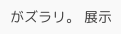がズラリ。 展示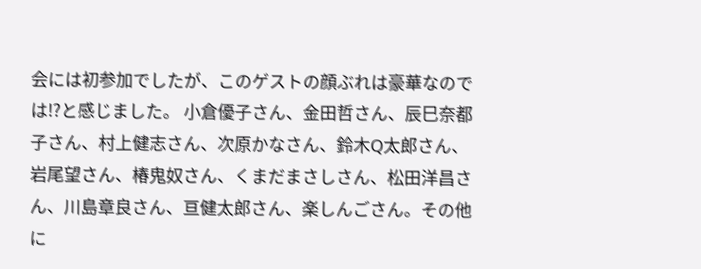会には初参加でしたが、このゲストの顔ぶれは豪華なのでは!?と感じました。 小倉優子さん、金田哲さん、辰巳奈都子さん、村上健志さん、次原かなさん、鈴木Q太郎さん、岩尾望さん、椿鬼奴さん、くまだまさしさん、松田洋昌さん、川島章良さん、亘健太郎さん、楽しんごさん。その他に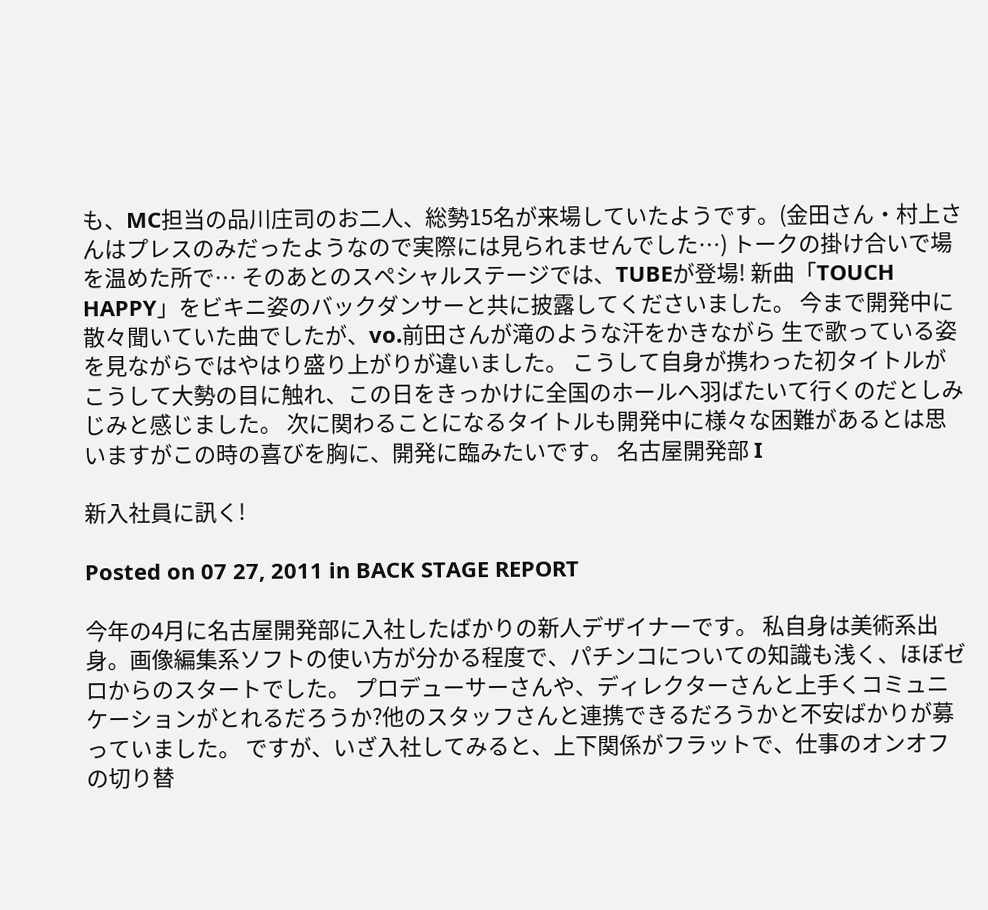も、MC担当の品川庄司のお二人、総勢15名が来場していたようです。(金田さん・村上さんはプレスのみだったようなので実際には見られませんでした…) トークの掛け合いで場を温めた所で… そのあとのスペシャルステージでは、TUBEが登場! 新曲「TOUCH HAPPY」をビキニ姿のバックダンサーと共に披露してくださいました。 今まで開発中に散々聞いていた曲でしたが、vo.前田さんが滝のような汗をかきながら 生で歌っている姿を見ながらではやはり盛り上がりが違いました。 こうして自身が携わった初タイトルがこうして大勢の目に触れ、この日をきっかけに全国のホールへ羽ばたいて行くのだとしみじみと感じました。 次に関わることになるタイトルも開発中に様々な困難があるとは思いますがこの時の喜びを胸に、開発に臨みたいです。 名古屋開発部 I

新入社員に訊く!

Posted on 07 27, 2011 in BACK STAGE REPORT

今年の4月に名古屋開発部に入社したばかりの新人デザイナーです。 私自身は美術系出身。画像編集系ソフトの使い方が分かる程度で、パチンコについての知識も浅く、ほぼゼロからのスタートでした。 プロデューサーさんや、ディレクターさんと上手くコミュニケーションがとれるだろうか?他のスタッフさんと連携できるだろうかと不安ばかりが募っていました。 ですが、いざ入社してみると、上下関係がフラットで、仕事のオンオフの切り替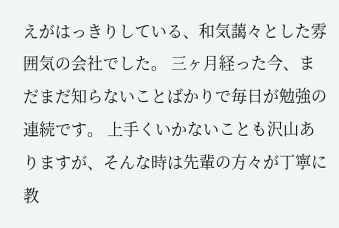えがはっきりしている、和気藹々とした雰囲気の会社でした。 三ヶ月経った今、まだまだ知らないことばかりで毎日が勉強の連続です。 上手くいかないことも沢山ありますが、そんな時は先輩の方々が丁寧に教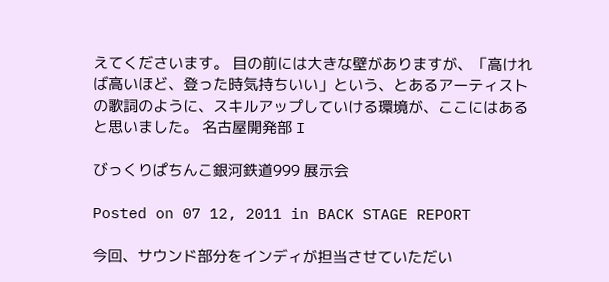えてくださいます。 目の前には大きな壁がありますが、「高ければ高いほど、登った時気持ちいい」という、とあるアーティストの歌詞のように、スキルアップしていける環境が、ここにはあると思いました。 名古屋開発部 I

びっくりぱちんこ銀河鉄道999 展示会

Posted on 07 12, 2011 in BACK STAGE REPORT

今回、サウンド部分をインディが担当させていただい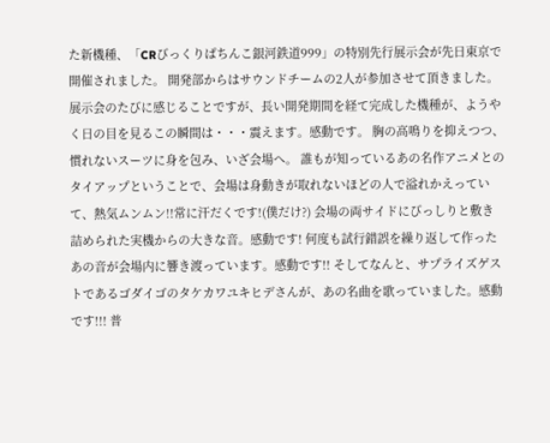た新機種、「CRびっくりぱちんこ銀河鉄道999」の特別先行展示会が先日東京で開催されました。 開発部からはサウンドチームの2人が参加させて頂きました。 展示会のたびに感じることですが、長い開発期間を経て完成した機種が、ようやく日の目を見るこの瞬間は・・・震えます。感動です。 胸の高鳴りを抑えつつ、慣れないスーツに身を包み、いざ会場へ。 誰もが知っているあの名作アニメとのタイアップということで、会場は身動きが取れないほどの人で溢れかえっていて、熱気ムンムン!!常に汗だくです!(僕だけ?) 会場の両サイドにびっしりと敷き詰められた実機からの大きな音。感動です! 何度も試行錯誤を繰り返して作ったあの音が会場内に響き渡っています。感動です!! そしてなんと、サプライズゲストであるゴダイゴのタケカワユキヒデさんが、あの名曲を歌っていました。感動です!!! 普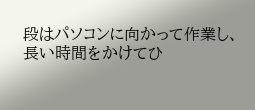段はパソコンに向かって作業し、長い時間をかけてひ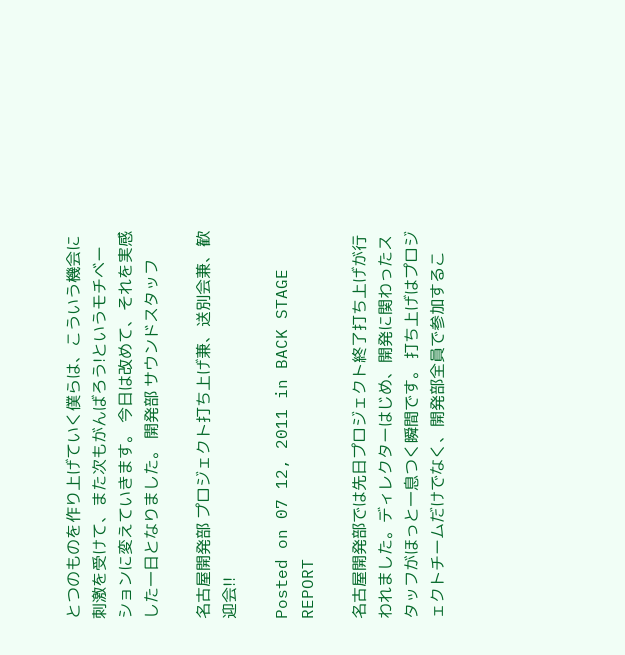とつのものを作り上げていく僕らは、こういう機会に刺激を受けて、また次もがんばろう!というモチベーションに変えていきます。 今日は改めて、それを実感した一日となりました。 開発部 サウンドスタッフ

名古屋開発部 プロジェクト打ち上げ兼、送別会兼、歓迎会!!

Posted on 07 12, 2011 in BACK STAGE REPORT

名古屋開発部では先日プロジェクト終了打ち上げが行われました。ディレクターはじめ、開発に関わったスタッフがほっと一息つく瞬間です。 打ち上げはプロジェクトチームだけでなく、開発部全員で参加するこ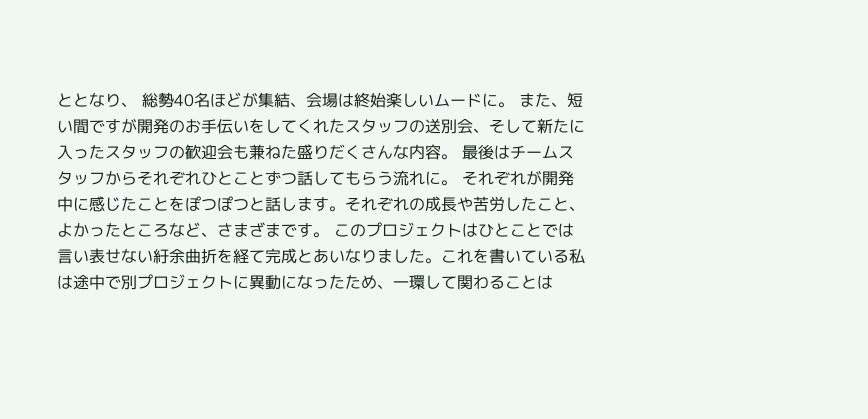ととなり、 総勢40名ほどが集結、会場は終始楽しいムードに。 また、短い間ですが開発のお手伝いをしてくれたスタッフの送別会、そして新たに入ったスタッフの歓迎会も兼ねた盛りだくさんな内容。 最後はチームスタッフからそれぞれひとことずつ話してもらう流れに。 それぞれが開発中に感じたことをぽつぽつと話します。それぞれの成長や苦労したこと、よかったところなど、さまざまです。 このプロジェクトはひとことでは言い表せない紆余曲折を経て完成とあいなりました。これを書いている私は途中で別プロジェクトに異動になったため、一環して関わることは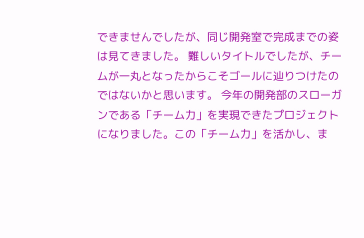できませんでしたが、同じ開発室で完成までの姿は見てきました。 難しいタイトルでしたが、チームが一丸となったからこそゴールに辿りつけたのではないかと思います。 今年の開発部のスローガンである「チーム力」を実現できたプロジェクトになりました。この「チーム力」を活かし、ま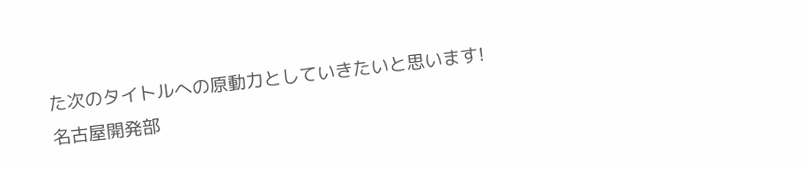た次のタイトルへの原動力としていきたいと思います! 名古屋開発部